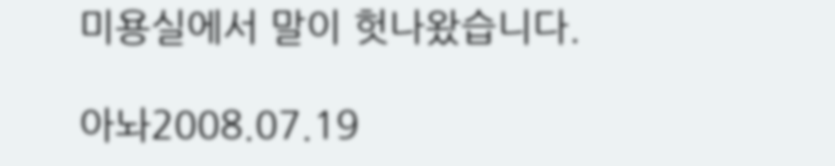미용실에서 말이 헛나왔습니다.

아놔2008.07.19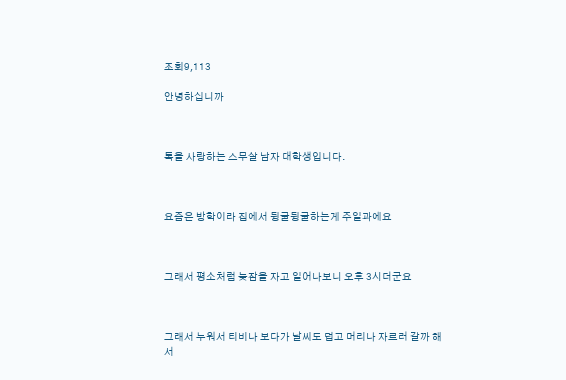조회9,113

안녕하십니까



톡을 사랑하는 스무살 남자 대학생입니다.



요즘은 방학이라 집에서 뒹굴뒹굴하는게 주일과에요



그래서 평소처럼 늦잠을 자고 일어나보니 오후 3시더군요



그래서 누워서 티비나 보다가 날씨도 덥고 머리나 자르러 갈까 해서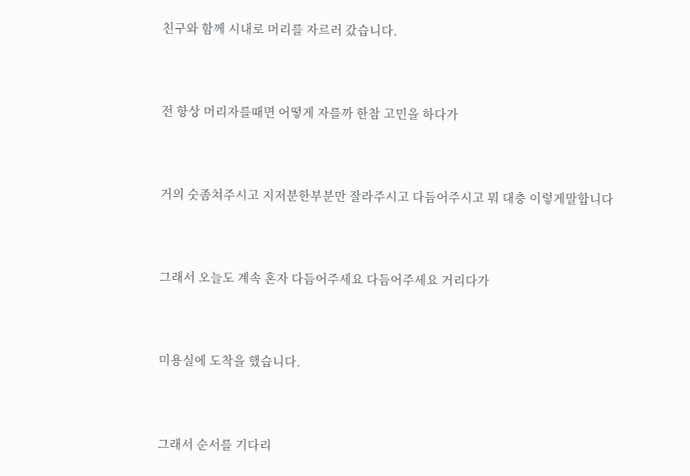친구와 함께 시내로 머리를 자르러 갔습니다.



전 항상 머리자를때면 어떻게 자를까 한참 고민을 하다가



거의 숫좀쳐주시고 지저분한부분만 잘라주시고 다듬어주시고 뭐 대충 이렇게말합니다



그래서 오늘도 계속 혼자 다듬어주세요 다듬어주세요 거리다가



미용실에 도착을 했습니다.



그래서 순서를 기다리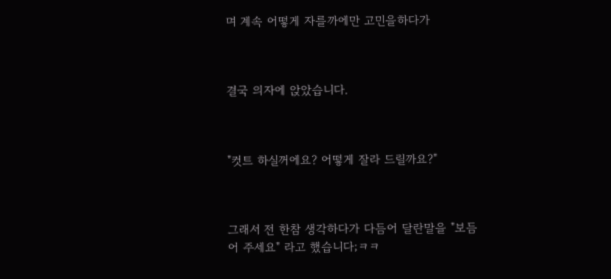며 계속 어떻게 자를까에만 고민을하다가



결국 의자에 앉았습니다.



"컷트 하실꺼에요? 어떻게 잘라 드릴까요?"



그래서 전 한참 생각하다가 다듬어 달란말을 "보듬어 주세요" 라고 했습니다;ㅋㅋ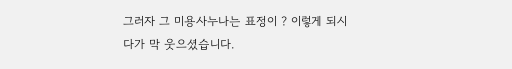그러자 그 미용사누나는 표정이 ? 이렇게 되시다가 막 웃으셨습니다.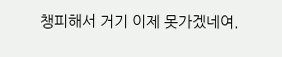챙피해서 거기 이제 못가겠네여.